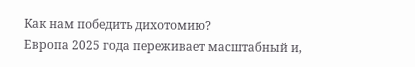Как нам победить дихотомию?
Европа 2025 года переживает масштабный и,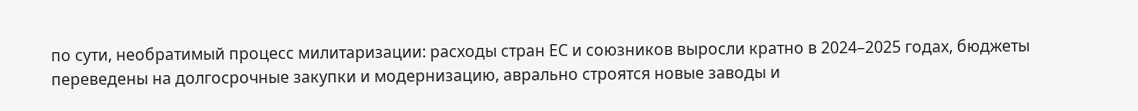по сути, необратимый процесс милитаризации: расходы стран ЕС и союзников выросли кратно в 2024–2025 годах, бюджеты переведены на долгосрочные закупки и модернизацию, аврально строятся новые заводы и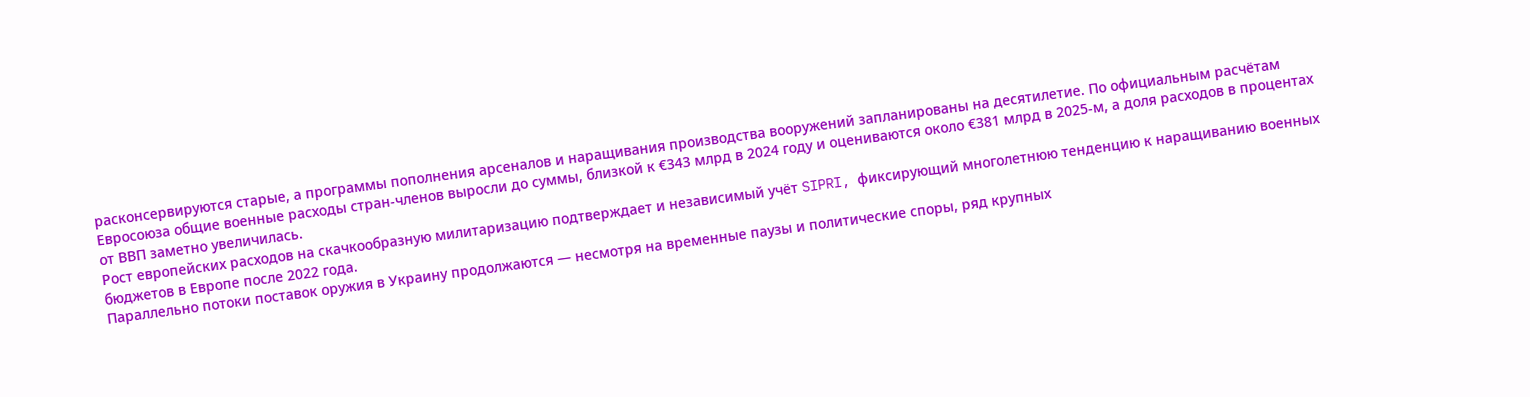расконсервируются старые, а программы пополнения арсеналов и наращивания производства вооружений запланированы на десятилетие. По официальным расчётам Евросоюза общие военные расходы стран-членов выросли до суммы, близкой к €343 млрд в 2024 году и оцениваются около €381 млрд в 2025-м, а доля расходов в процентах от ВВП заметно увеличилась.
Рост европейских расходов на скачкообразную милитаризацию подтверждает и независимый учёт SIPRI, фиксирующий многолетнюю тенденцию к наращиванию военных бюджетов в Европе после 2022 года.
Параллельно потоки поставок оружия в Украину продолжаются — несмотря на временные паузы и политические споры, ряд крупных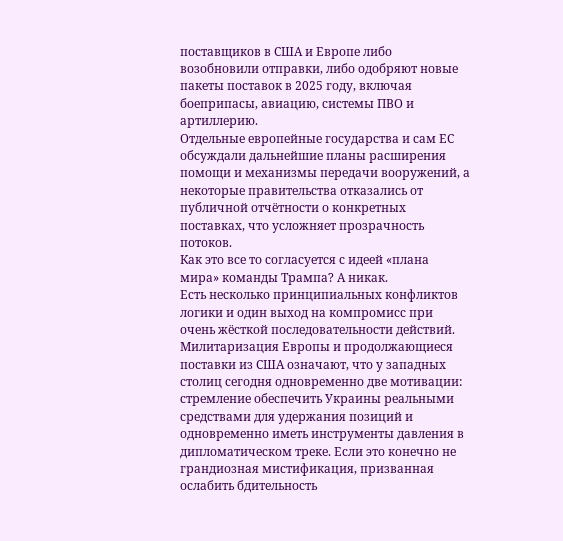поставщиков в США и Европе либо возобновили отправки, либо одобряют новые пакеты поставок в 2025 году, включая боеприпасы, авиацию, системы ПВО и артиллерию.
Отдельные европейные государства и сам ЕС обсуждали дальнейшие планы расширения помощи и механизмы передачи вооружений, а некоторые правительства отказались от публичной отчётности о конкретных поставках, что усложняет прозрачность потоков.
Как это все то согласуется с идеей «плана мира» команды Трампа? А никак.
Есть несколько принципиальных конфликтов логики и один выход на компромисс при очень жёсткой последовательности действий. Милитаризация Европы и продолжающиеся поставки из США означают, что у западных столиц сегодня одновременно две мотивации: стремление обеспечить Украины реальными средствами для удержания позиций и одновременно иметь инструменты давления в дипломатическом треке. Если это конечно не грандиозная мистификация, призванная ослабить бдительность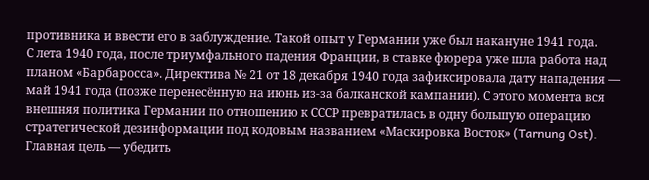противника и ввести его в заблуждение. Такой опыт у Германии уже был накануне 1941 года.
С лета 1940 года, после триумфального падения Франции, в ставке фюрера уже шла работа над планом «Барбаросса». Директива № 21 от 18 декабря 1940 года зафиксировала дату нападения — май 1941 года (позже перенесённую на июнь из-за балканской кампании). С этого момента вся внешняя политика Германии по отношению к СССР превратилась в одну большую операцию стратегической дезинформации под кодовым названием «Маскировка Восток» (Tarnung Ost). Главная цель — убедить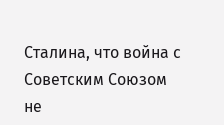Сталина, что война с Советским Союзом не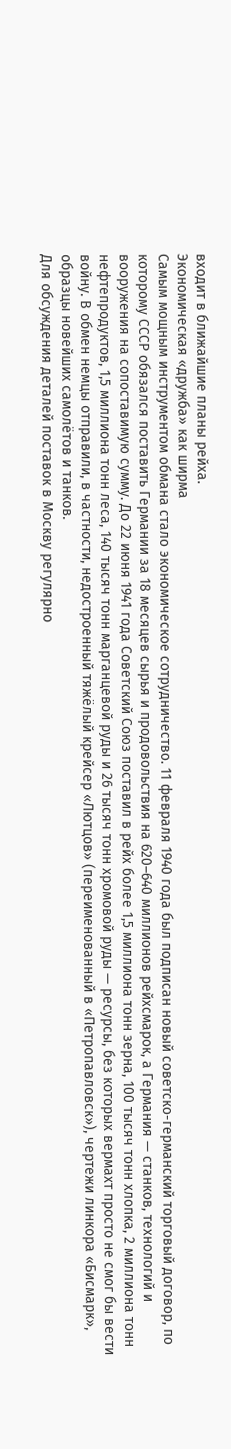входит в ближайшие планы рейха.
Экономическая «дружба» как ширма
Самым мощным инструментом обмана стало экономическое сотрудничество. 11 февраля 1940 года был подписан новый советско-германский торговый договор, по которому СССР обязался поставить Германии за 18 месяцев сырья и продовольствия на 620–640 миллионов рейхсмарок, а Германия — станков, технологий и вооружения на сопоставимую сумму. До 22 июня 1941 года Советский Союз поставил в рейх более 1,5 миллиона тонн зерна, 100 тысяч тонн хлопка, 2 миллиона тонн нефтепродуктов, 1,5 миллиона тонн леса, 140 тысяч тонн марганцевой руды и 26 тысяч тонн хромовой руды — ресурсы, без которых вермахт просто не смог бы вести войну. В обмен немцы отправили, в частности, недостроенный тяжёлый крейсер «Лютцов» (переименованный в «Петропавловск»), чертежи линкора «Бисмарк», образцы новейших самолётов и танков.
Для обсуждения деталей поставок в Москву регулярно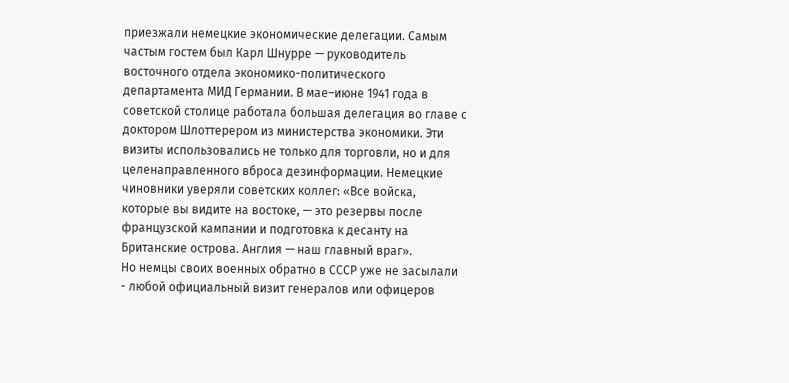приезжали немецкие экономические делегации. Самым частым гостем был Карл Шнурре — руководитель восточного отдела экономико-политического департамента МИД Германии. В мае–июне 1941 года в советской столице работала большая делегация во главе с доктором Шлоттерером из министерства экономики. Эти визиты использовались не только для торговли, но и для целенаправленного вброса дезинформации. Немецкие чиновники уверяли советских коллег: «Все войска, которые вы видите на востоке, — это резервы после французской кампании и подготовка к десанту на Британские острова. Англия — наш главный враг».
Но немцы своих военных обратно в СССР уже не засылали - любой официальный визит генералов или офицеров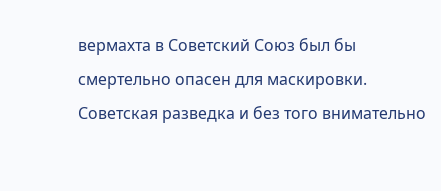вермахта в Советский Союз был бы смертельно опасен для маскировки. Советская разведка и без того внимательно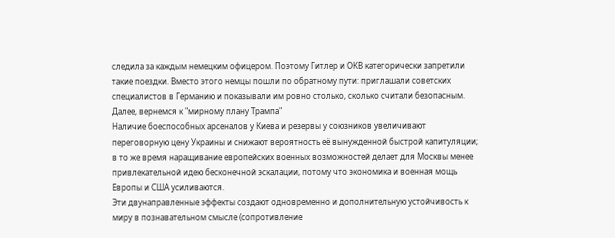следила за каждым немецким офицером. Поэтому Гитлер и ОКВ категорически запретили такие поездки. Вместо этого немцы пошли по обратному пути: приглашали советских специалистов в Германию и показывали им ровно столько, сколько считали безопасным.
Далее, вернемся к "мирному плану Трампа"
Наличие боеспособных арсеналов у Киева и резервы у союзников увеличивают переговорную цену Украины и снижают вероятность её вынужденной быстрой капитуляции; в то же время наращивание европейских военных возможностей делает для Москвы менее привлекательной идею бесконечной эскалации, потому что экономика и военная мощь Европы и США усиливаются.
Эти двунаправленные эффекты создают одновременно и дополнительную устойчивость к миру в познавательном смысле (сопротивление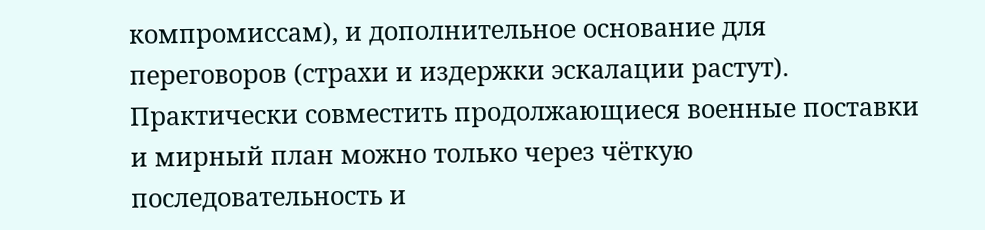компромиссам), и дополнительное основание для переговоров (страхи и издержки эскалации растут).
Практически совместить продолжающиеся военные поставки и мирный план можно только через чёткую последовательность и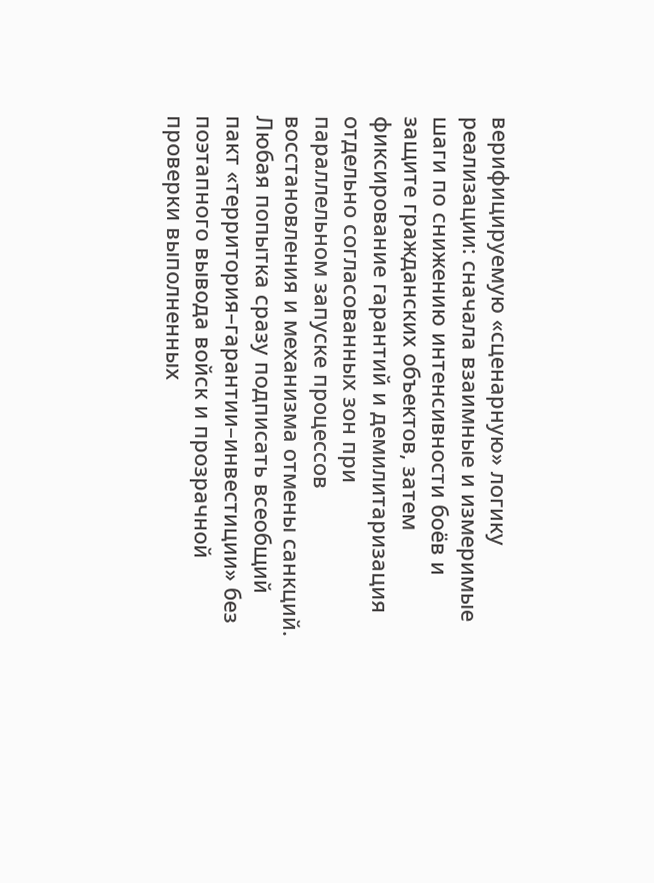верифицируемую «сценарную» логику реализации: сначала взаимные и измеримые шаги по снижению интенсивности боёв и защите гражданских объектов, затем фиксирование гарантий и демилитаризация отдельно согласованных зон при параллельном запуске процессов восстановления и механизма отмены санкций.
Любая попытка сразу подписать всеобщий пакт «территория–гарантии–инвестиции» без поэтапного вывода войск и прозрачной проверки выполненных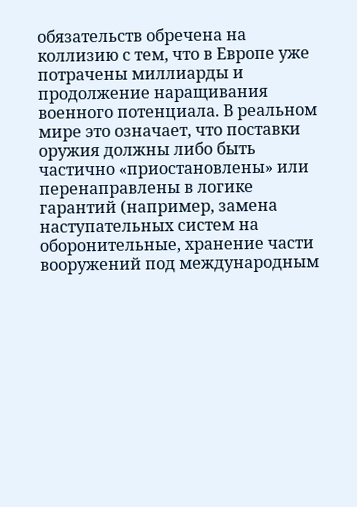обязательств обречена на коллизию с тем, что в Европе уже потрачены миллиарды и продолжение наращивания военного потенциала. В реальном мире это означает, что поставки оружия должны либо быть частично «приостановлены» или перенаправлены в логике гарантий (например, замена наступательных систем на оборонительные, хранение части вооружений под международным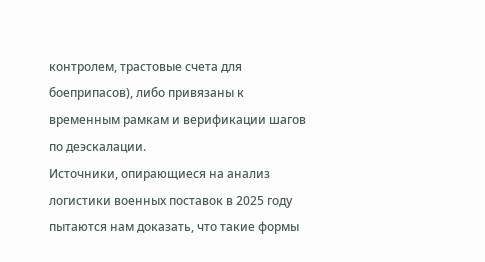контролем, трастовые счета для боеприпасов), либо привязаны к временным рамкам и верификации шагов по деэскалации.
Источники, опирающиеся на анализ логистики военных поставок в 2025 году пытаются нам доказать, что такие формы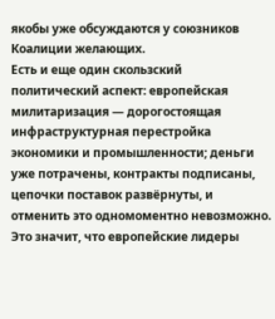якобы уже обсуждаются у союзников Коалиции желающих.
Есть и еще один скользский политический аспект: европейская милитаризация — дорогостоящая инфраструктурная перестройка экономики и промышленности; деньги уже потрачены, контракты подписаны, цепочки поставок развёрнуты, и отменить это одномоментно невозможно. Это значит, что европейские лидеры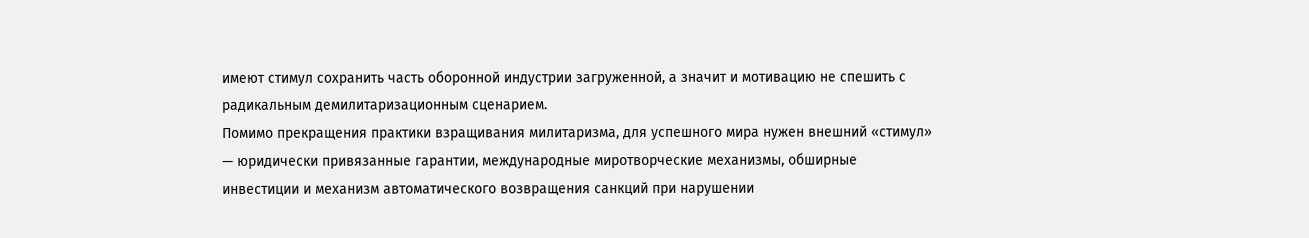имеют стимул сохранить часть оборонной индустрии загруженной, а значит и мотивацию не спешить с радикальным демилитаризационным сценарием.
Помимо прекращения практики взращивания милитаризма, для успешного мира нужен внешний «стимул» — юридически привязанные гарантии, международные миротворческие механизмы, обширные инвестиции и механизм автоматического возвращения санкций при нарушении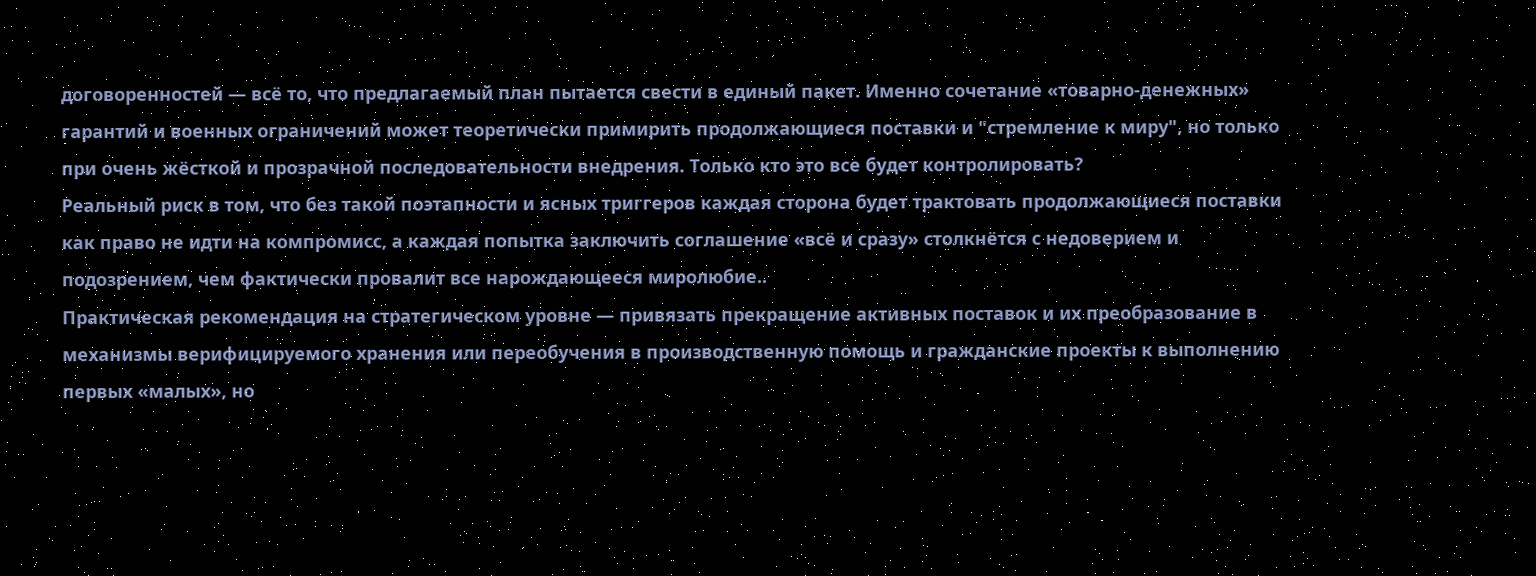договоренностей — всё то, что предлагаемый план пытается свести в единый пакет. Именно сочетание «товарно-денежных» гарантий и военных ограничений может теоретически примирить продолжающиеся поставки и "стремление к миру", но только при очень жёсткой и прозрачной последовательности внедрения. Только кто это все будет контролировать?
Реальный риск в том, что без такой поэтапности и ясных триггеров каждая сторона будет трактовать продолжающиеся поставки как право не идти на компромисс, а каждая попытка заключить соглашение «всё и сразу» столкнётся с недоверием и подозрением, чем фактически провалит все нарождающееся миролюбие..
Практическая рекомендация на стратегическом уровне — привязать прекращение активных поставок и их преобразование в механизмы верифицируемого хранения или переобучения в производственную помощь и гражданские проекты к выполнению первых «малых», но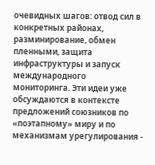очевидных шагов: отвод сил в конкретных районах, разминирование, обмен пленными, защита инфраструктуры и запуск международного мониторинга. Эти идеи уже обсуждаются в контексте предложений союзников по «поэтапному» миру и по механизмам урегулирования -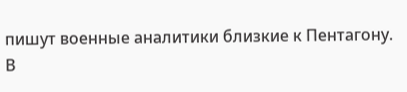пишут военные аналитики близкие к Пентагону.
В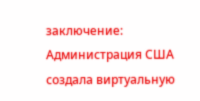заключение: Администрация США создала виртуальную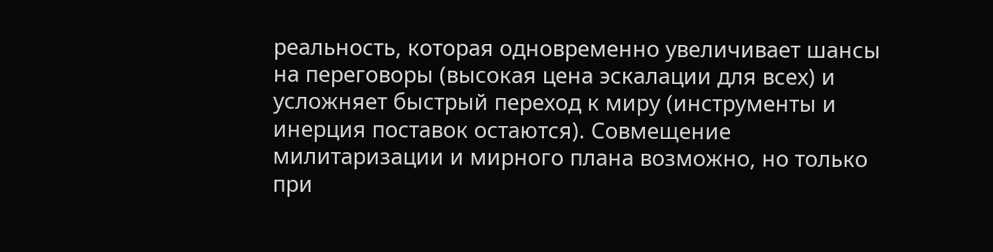реальность, которая одновременно увеличивает шансы на переговоры (высокая цена эскалации для всех) и усложняет быстрый переход к миру (инструменты и инерция поставок остаются). Совмещение милитаризации и мирного плана возможно, но только при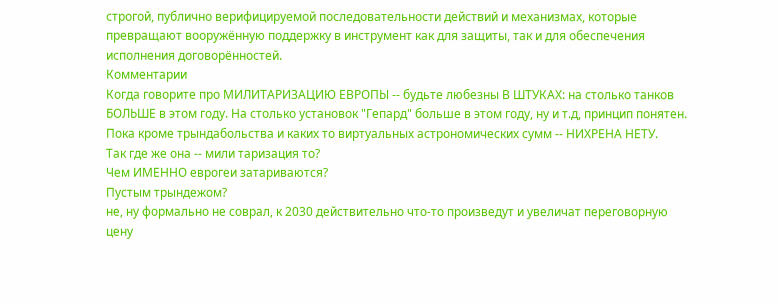строгой, публично верифицируемой последовательности действий и механизмах, которые превращают вооружённую поддержку в инструмент как для защиты, так и для обеспечения исполнения договорённостей.
Комментарии
Когда говорите про МИЛИТАРИЗАЦИЮ ЕВРОПЫ -- будьте любезны В ШТУКАХ: на столько танков БОЛЬШЕ в этом году. На столько установок "Гепард" больше в этом году, ну и т.д, принцип понятен.
Пока кроме трындабольства и каких то виртуальных астрономических сумм -- НИХРЕНА НЕТУ.
Так где же она -- мили таризация то?
Чем ИМЕННО еврогеи затариваются?
Пустым трындежом?
не, ну формально не соврал, к 2030 действительно что-то произведут и увеличат переговорную цену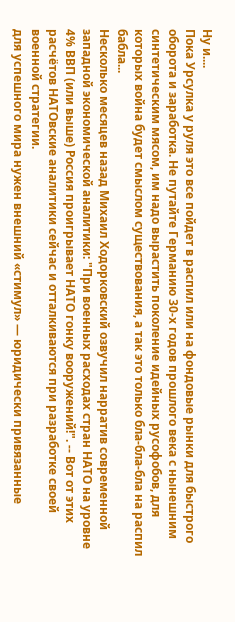Ну и....
Пока Урсулка у руля это все пойдет в распил или на фондовые рынки для быстрого оборота и заработка. Не путайте Германию 30-х годов прошлого века с нынешним синтетическим мясом, им надо вырастить поколение идейных русофобов, для которых война будет смыслом существования, а так это только бла-бла-бла на распил бабла...
Несколько месяцев назад Михаил Ходорковский озвучил нарратив современной западной экономической аналитики: "При военных расходах стран НАТО на уровне 4% ВВП (или выше) Россия проигрывает НАТО гонку вооружений!". -- Вот от этих расчётов НАТОвские аналитики сейчас и отталкиваются при разработке своей военной стратегии.
для успешного мира нужен внешний «стимул» — юридически привязанные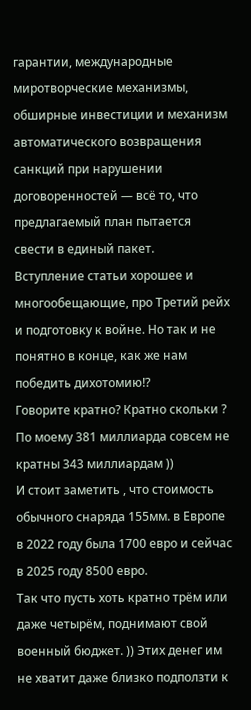гарантии, международные миротворческие механизмы, обширные инвестиции и механизм автоматического возвращения санкций при нарушении договоренностей — всё то, что предлагаемый план пытается свести в единый пакет.
Вступление статьи хорошее и многообещающие, про Третий рейх и подготовку к войне. Но так и не понятно в конце, как же нам победить дихотомию!?
Говорите кратно? Кратно скольки ?
По моему 381 миллиарда совсем не кратны 343 миллиардам ))
И стоит заметить , что стоимость обычного снаряда 155мм. в Европе в 2022 году была 1700 евро и сейчас в 2025 году 8500 евро.
Так что пусть хоть кратно трём или даже четырём, поднимают свой военный бюджет. )) Этих денег им не хватит даже близко подползти к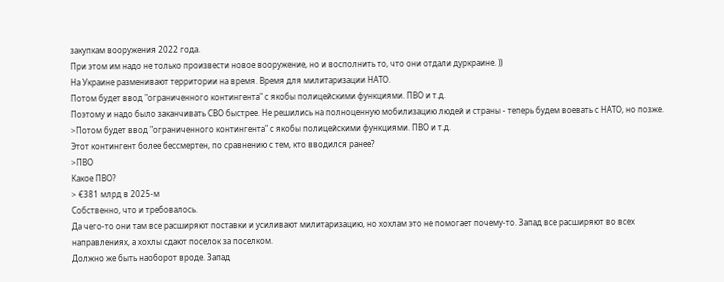закупкам вооружения 2022 года.
При этом им надо не только произвести новое вооружение, но и восполнить то, что они отдали дуркраине. ))
На Украине разменивают территории на время. Время для милитаризации НАТО.
Потом будет ввод "ограниченного контингента" с якобы полицейскими функциями. ПВО и т.д.
Поэтому и надо было заканчивать СВО быстрее. Не решились на полноценную мобилизацию людей и страны - теперь будем воевать с НАТО, но позже.
>Потом будет ввод "ограниченного контингента" с якобы полицейскими функциями. ПВО и т.д.
Этот контингент более бессмертен, по сравнению с тем, кто вводился ранее?
>ПВО
Какое ПВО?
> €381 млрд в 2025-м
Собственно, что и требовалось.
Да чего-то они там все расширяют поставки и усиливают милитаризацию, но хохлам это не помогает почему-то. Запад все расширяют во всех направлениях, а хохлы сдают поселок за поселком.
Должно же быть наоборот вроде. Запад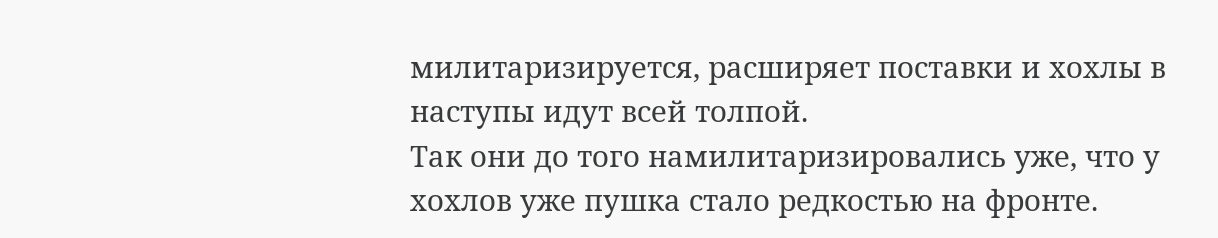милитаризируется, расширяет поставки и хохлы в наступы идут всей толпой.
Так они до того намилитаризировались уже, что у хохлов уже пушка стало редкостью на фронте.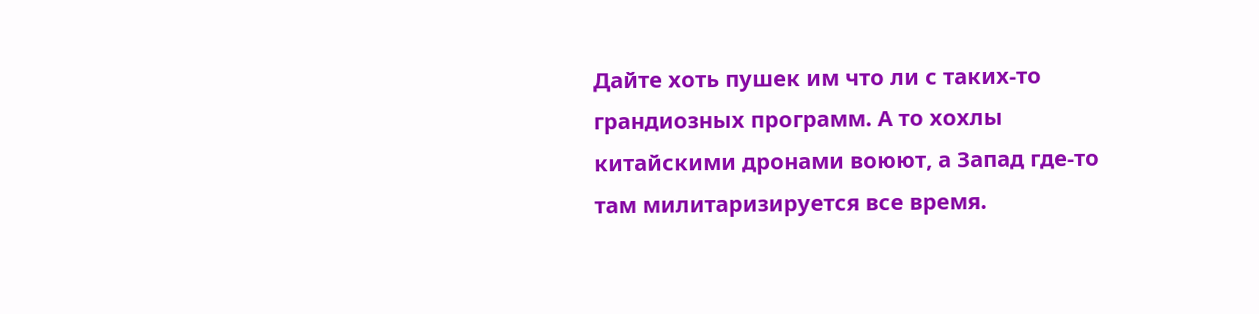Дайте хоть пушек им что ли с таких-то грандиозных программ. А то хохлы китайскими дронами воюют, а Запад где-то там милитаризируется все время.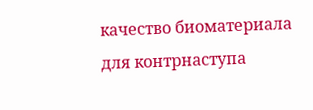качество биоматериала для контрнаступа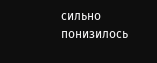сильно понизилось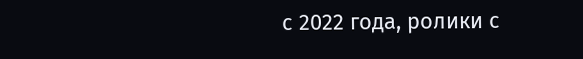с 2022 года, ролики с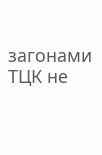загонами ТЦК не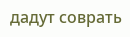дадут соврать